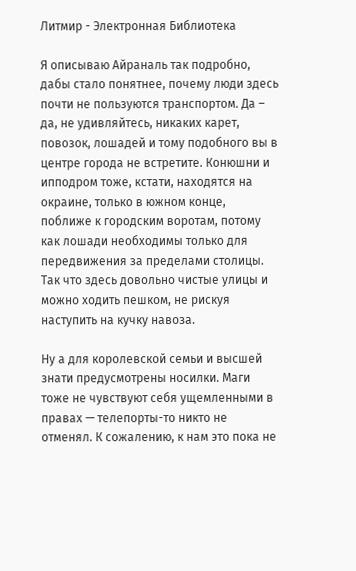Литмир - Электронная Библиотека

Я описываю Айраналь так подробно, дабы стало понятнее, почему люди здесь почти не пользуются транспортом. Да – да, не удивляйтесь, никаких карет, повозок, лошадей и тому подобного вы в центре города не встретите. Конюшни и ипподром тоже, кстати, находятся на окраине, только в южном конце, поближе к городским воротам, потому как лошади необходимы только для передвижения за пределами столицы. Так что здесь довольно чистые улицы и можно ходить пешком, не рискуя наступить на кучку навоза.

Ну а для королевской семьи и высшей знати предусмотрены носилки. Маги тоже не чувствуют себя ущемленными в правах — телепорты-то никто не отменял. К сожалению, к нам это пока не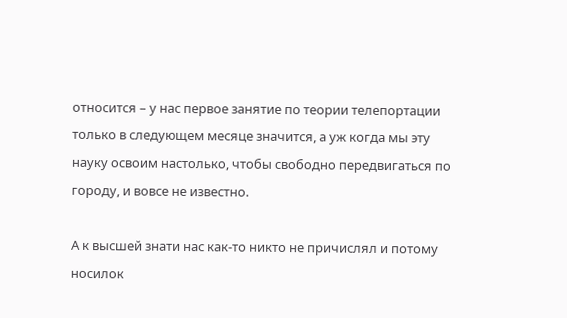относится – у нас первое занятие по теории телепортации только в следующем месяце значится, а уж когда мы эту науку освоим настолько, чтобы свободно передвигаться по городу, и вовсе не известно.

А к высшей знати нас как-то никто не причислял и потому носилок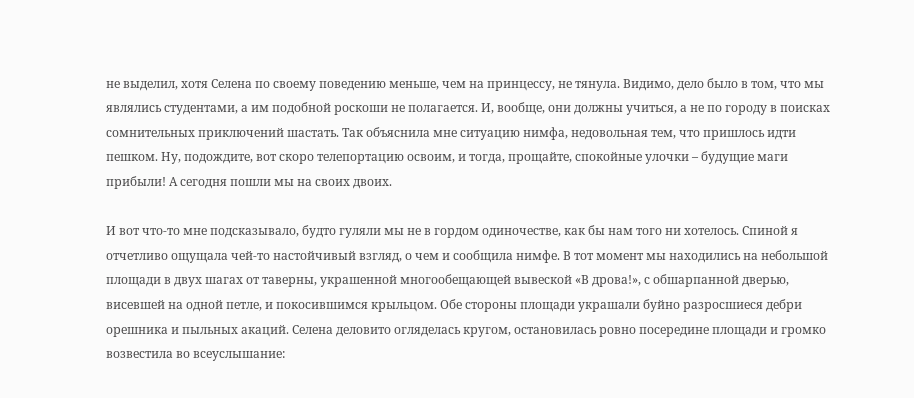не выделил, хотя Селена по своему поведению меньше, чем на принцессу, не тянула. Видимо, дело было в том, что мы являлись студентами, а им подобной роскоши не полагается. И, вообще, они должны учиться, а не по городу в поисках сомнительных приключений шастать. Так объяснила мне ситуацию нимфа, недовольная тем, что пришлось идти пешком. Ну, подождите, вот скоро телепортацию освоим, и тогда, прощайте, спокойные улочки – будущие маги прибыли! А сегодня пошли мы на своих двоих.

И вот что-то мне подсказывало, будто гуляли мы не в гордом одиночестве, как бы нам того ни хотелось. Спиной я отчетливо ощущала чей-то настойчивый взгляд, о чем и сообщила нимфе. В тот момент мы находились на небольшой площади в двух шагах от таверны, украшенной многообещающей вывеской «В дрова!», с обшарпанной дверью, висевшей на одной петле, и покосившимся крыльцом. Обе стороны площади украшали буйно разросшиеся дебри орешника и пыльных акаций. Селена деловито огляделась кругом, остановилась ровно посередине площади и громко возвестила во всеуслышание: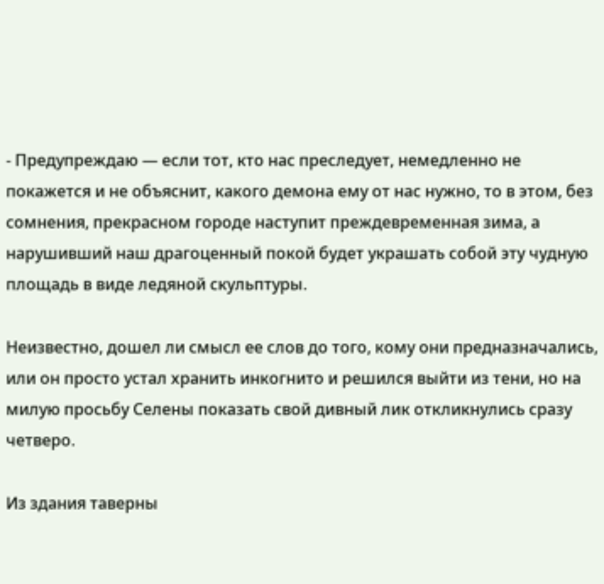- Предупреждаю — если тот, кто нас преследует, немедленно не покажется и не объяснит, какого демона ему от нас нужно, то в этом, без сомнения, прекрасном городе наступит преждевременная зима, а нарушивший наш драгоценный покой будет украшать собой эту чудную площадь в виде ледяной скульптуры.

Неизвестно, дошел ли смысл ее слов до того, кому они предназначались, или он просто устал хранить инкогнито и решился выйти из тени, но на милую просьбу Селены показать свой дивный лик откликнулись сразу четверо.

Из здания таверны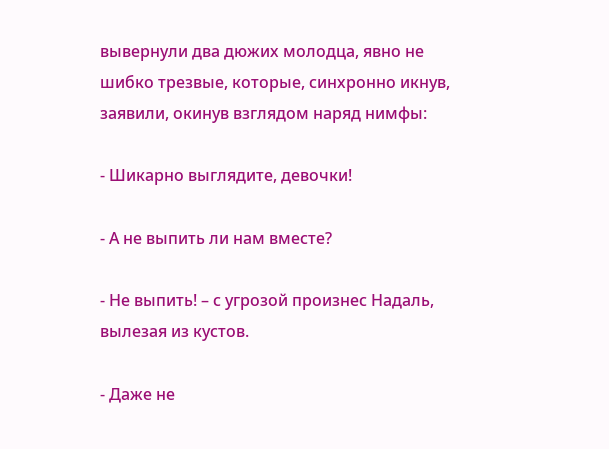вывернули два дюжих молодца, явно не шибко трезвые, которые, синхронно икнув, заявили, окинув взглядом наряд нимфы:

- Шикарно выглядите, девочки!

- А не выпить ли нам вместе?

- Не выпить! – с угрозой произнес Надаль, вылезая из кустов.

- Даже не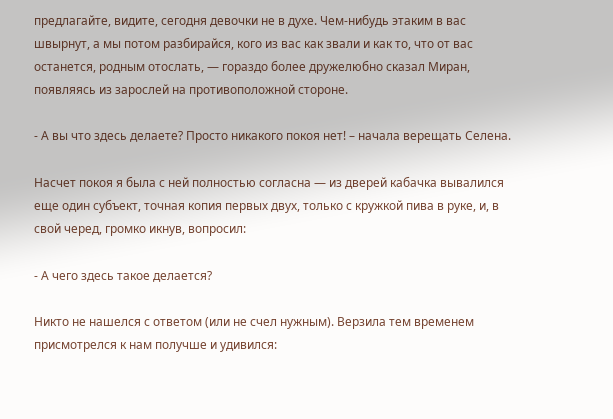предлагайте, видите, сегодня девочки не в духе. Чем-нибудь этаким в вас швырнут, а мы потом разбирайся, кого из вас как звали и как то, что от вас останется, родным отослать, — гораздо более дружелюбно сказал Миран, появляясь из зарослей на противоположной стороне.

- А вы что здесь делаете? Просто никакого покоя нет! – начала верещать Селена.

Насчет покоя я была с ней полностью согласна — из дверей кабачка вывалился еще один субъект, точная копия первых двух, только с кружкой пива в руке, и, в свой черед, громко икнув, вопросил:

- А чего здесь такое делается?

Никто не нашелся с ответом (или не счел нужным). Верзила тем временем присмотрелся к нам получше и удивился: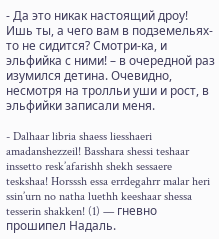- Да это никак настоящий дроу! Ишь ты, а чего вам в подземельях-то не сидится? Смотри-ка, и эльфийка с ними! – в очередной раз изумился детина. Очевидно, несмотря на тролльи уши и рост, в эльфийки записали меня.

- Dalhaar libria shaess liesshaeri amadanshezzeil! Basshara shessi teshaar inssetto resk’afarishh shekh sessaere teskshaa! Horsssh essa errdegahrr malar heri ssin’urn no natha luethh keeshaar shessa tesserin shakken! (1) — гневно прошипел Надаль.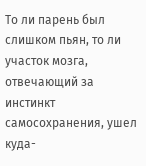То ли парень был слишком пьян, то ли участок мозга, отвечающий за инстинкт самосохранения, ушел куда-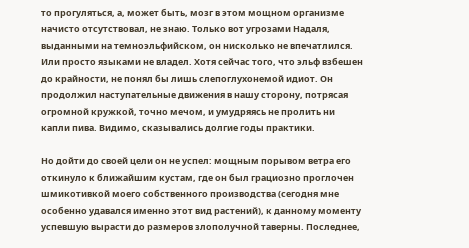то прогуляться, а, может быть, мозг в этом мощном организме начисто отсутствовал, не знаю. Только вот угрозами Надаля, выданными на темноэльфийском, он нисколько не впечатлился. Или просто языками не владел. Хотя сейчас того, что эльф взбешен до крайности, не понял бы лишь слепоглухонемой идиот. Он продолжил наступательные движения в нашу сторону, потрясая огромной кружкой, точно мечом, и умудряясь не пролить ни капли пива. Видимо, сказывались долгие годы практики.

Но дойти до своей цели он не успел: мощным порывом ветра его откинуло к ближайшим кустам, где он был грациозно проглочен шмикотивкой моего собственного производства (сегодня мне особенно удавался именно этот вид растений), к данному моменту успевшую вырасти до размеров злополучной таверны. Последнее,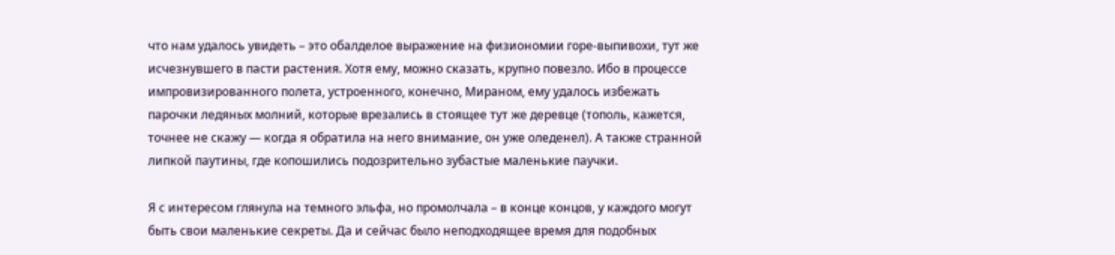что нам удалось увидеть – это обалделое выражение на физиономии горе-выпивохи, тут же исчезнувшего в пасти растения. Хотя ему, можно сказать, крупно повезло. Ибо в процессе импровизированного полета, устроенного, конечно, Мираном, ему удалось избежать парочки ледяных молний, которые врезались в стоящее тут же деревце (тополь, кажется, точнее не скажу — когда я обратила на него внимание, он уже оледенел). А также странной липкой паутины, где копошились подозрительно зубастые маленькие паучки.

Я с интересом глянула на темного эльфа, но промолчала – в конце концов, у каждого могут быть свои маленькие секреты. Да и сейчас было неподходящее время для подобных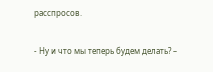расспросов.

- Ну и что мы теперь будем делать? –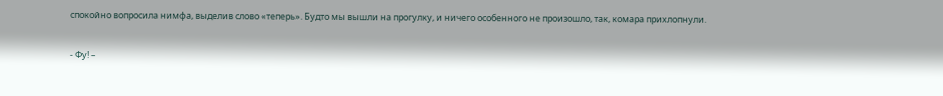спокойно вопросила нимфа, выделив слово «теперь». Будто мы вышли на прогулку, и ничего особенного не произошло, так, комара прихлопнули.

- Фу! –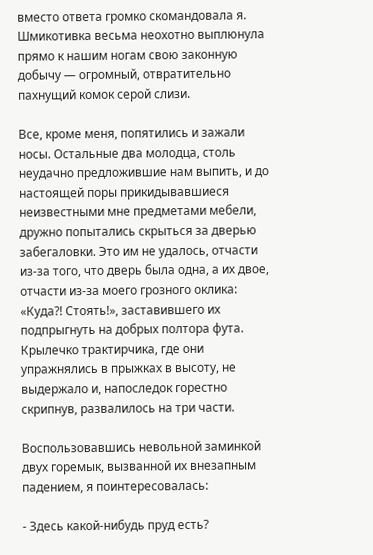вместо ответа громко скомандовала я. Шмикотивка весьма неохотно выплюнула прямо к нашим ногам свою законную добычу — огромный, отвратительно пахнущий комок серой слизи.

Все, кроме меня, попятились и зажали носы. Остальные два молодца, столь неудачно предложившие нам выпить, и до настоящей поры прикидывавшиеся неизвестными мне предметами мебели, дружно попытались скрыться за дверью забегаловки. Это им не удалось, отчасти из-за того, что дверь была одна, а их двое, отчасти из-за моего грозного оклика: «Куда?! Стоять!», заставившего их подпрыгнуть на добрых полтора фута. Крылечко трактирчика, где они упражнялись в прыжках в высоту, не выдержало и, напоследок горестно скрипнув, развалилось на три части.

Воспользовавшись невольной заминкой двух горемык, вызванной их внезапным падением, я поинтересовалась:

- Здесь какой-нибудь пруд есть?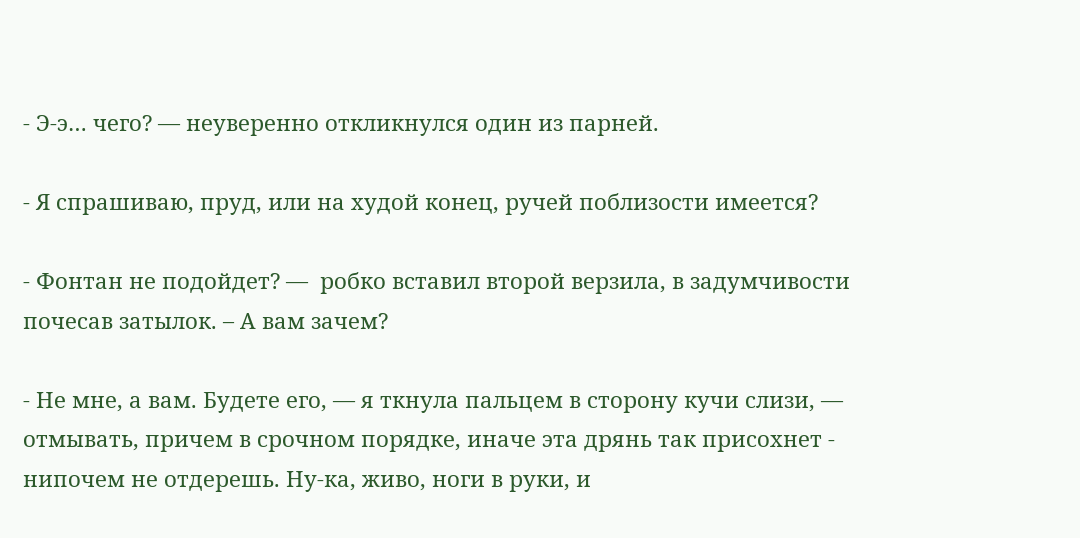- Э-э… чего? — неуверенно откликнулся один из парней.

- Я спрашиваю, пруд, или на худой конец, ручей поблизости имеется?

- Фонтан не подойдет? —  робко вставил второй верзила, в задумчивости почесав затылок. – А вам зачем?

- Не мне, а вам. Будете его, — я ткнула пальцем в сторону кучи слизи, — отмывать, причем в срочном порядке, иначе эта дрянь так присохнет - нипочем не отдерешь. Ну-ка, живо, ноги в руки, и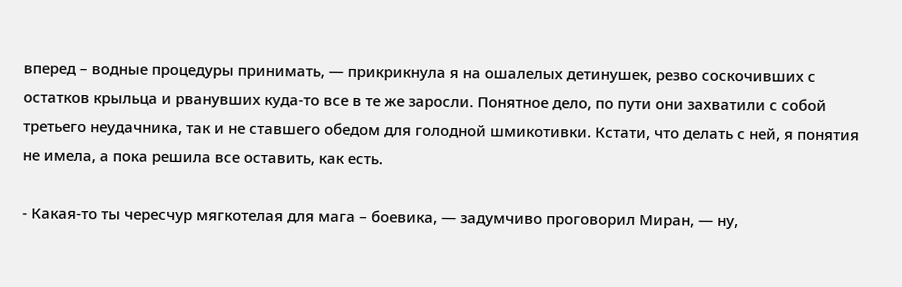вперед – водные процедуры принимать, — прикрикнула я на ошалелых детинушек, резво соскочивших с остатков крыльца и рванувших куда-то все в те же заросли. Понятное дело, по пути они захватили с собой третьего неудачника, так и не ставшего обедом для голодной шмикотивки. Кстати, что делать с ней, я понятия не имела, а пока решила все оставить, как есть.

- Какая-то ты чересчур мягкотелая для мага – боевика, — задумчиво проговорил Миран, — ну,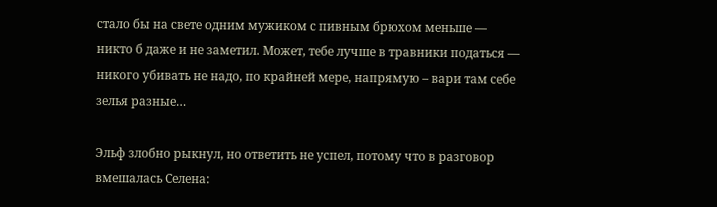стало бы на свете одним мужиком с пивным брюхом меньше — никто б даже и не заметил. Может, тебе лучше в травники податься — никого убивать не надо, по крайней мере, напрямую – вари там себе зелья разные…

Эльф злобно рыкнул, но ответить не успел, потому что в разговор вмешалась Селена: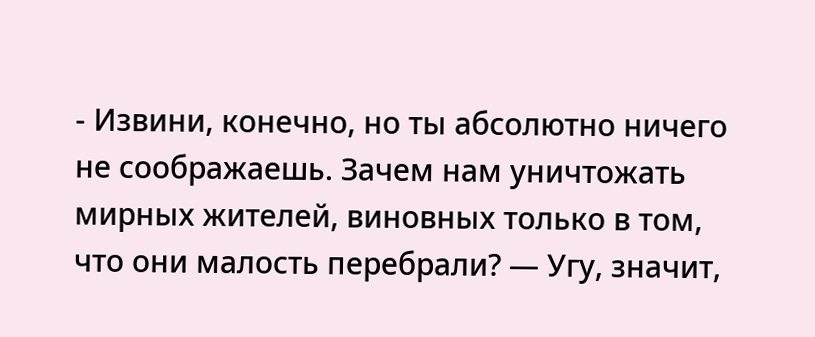- Извини, конечно, но ты абсолютно ничего не соображаешь. Зачем нам уничтожать мирных жителей, виновных только в том, что они малость перебрали? — Угу, значит,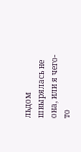льдом швырялась не она, или я чего-то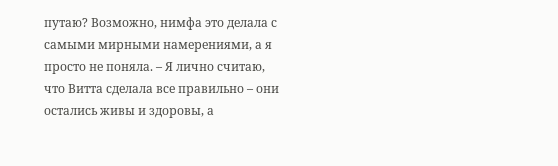путаю? Возможно, нимфа это делала с самыми мирными намерениями, а я просто не поняла. – Я лично считаю, что Витта сделала все правильно – они остались живы и здоровы, а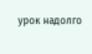урок надолго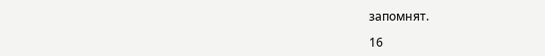запомнят.

16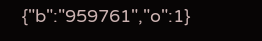{"b":"959761","o":1}